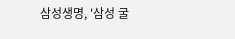삼성생명, '삼성 굴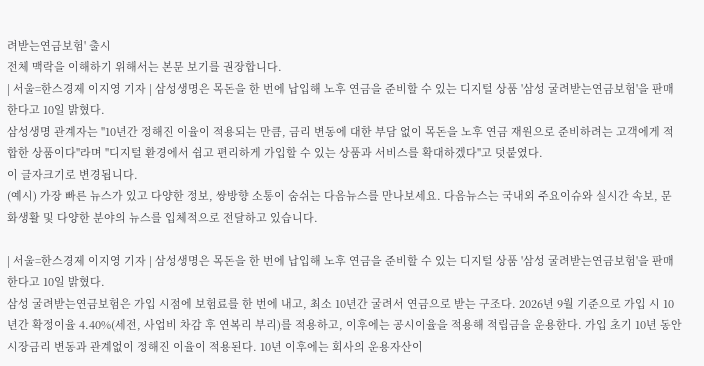려받는연금보험' 출시
전체 맥락을 이해하기 위해서는 본문 보기를 권장합니다.
| 서울=한스경제 이지영 기자 | 삼성생명은 목돈을 한 번에 납입해 노후 연금을 준비할 수 있는 디지털 상품 '삼성 굴려받는연금보험'을 판매한다고 10일 밝혔다.
삼성생명 관계자는 "10년간 정해진 이율이 적용되는 만큼, 금리 변동에 대한 부담 없이 목돈을 노후 연금 재원으로 준비하려는 고객에게 적합한 상품이다"라며 "디지털 환경에서 쉽고 편리하게 가입할 수 있는 상품과 서비스를 확대하겠다"고 덧붙였다.
이 글자크기로 변경됩니다.
(예시) 가장 빠른 뉴스가 있고 다양한 정보, 쌍방향 소통이 숨쉬는 다음뉴스를 만나보세요. 다음뉴스는 국내외 주요이슈와 실시간 속보, 문화생활 및 다양한 분야의 뉴스를 입체적으로 전달하고 있습니다.

| 서울=한스경제 이지영 기자 | 삼성생명은 목돈을 한 번에 납입해 노후 연금을 준비할 수 있는 디지털 상품 '삼성 굴려받는연금보험'을 판매한다고 10일 밝혔다.
삼성 굴려받는연금보험은 가입 시점에 보험료를 한 번에 내고, 최소 10년간 굴려서 연금으로 받는 구조다. 2026년 9월 기준으로 가입 시 10년간 확정이율 4.40%(세전, 사업비 차감 후 연복리 부리)를 적용하고, 이후에는 공시이율을 적용해 적립금을 운용한다. 가입 초기 10년 동안 시장금리 변동과 관계없이 정해진 이율이 적용된다. 10년 이후에는 회사의 운용자산이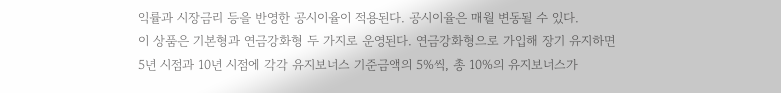익률과 시장금리 등을 반영한 공시이율이 적용된다. 공시이율은 매월 변동될 수 있다.
이 상품은 기본형과 연금강화형 두 가지로 운영된다. 연금강화형으로 가입해 장기 유지하면 5년 시점과 10년 시점에 각각 유지보너스 기준금액의 5%씩, 총 10%의 유지보너스가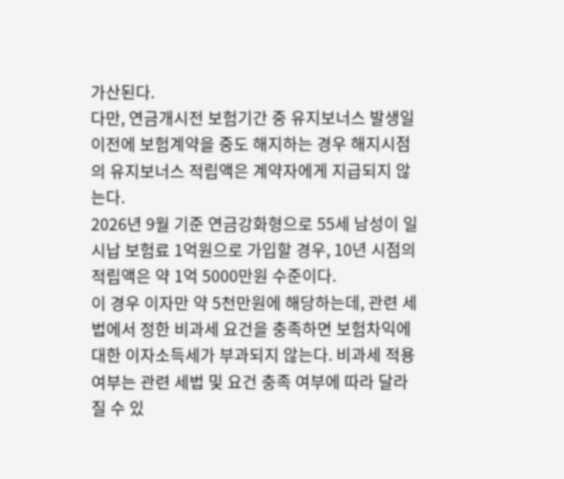가산된다.
다만, 연금개시전 보험기간 중 유지보너스 발생일 이전에 보험계약을 중도 해지하는 경우 해지시점의 유지보너스 적립액은 계약자에게 지급되지 않는다.
2026년 9월 기준 연금강화형으로 55세 남성이 일시납 보험료 1억원으로 가입할 경우, 10년 시점의 적립액은 약 1억 5000만원 수준이다.
이 경우 이자만 약 5천만원에 해당하는데, 관련 세법에서 정한 비과세 요건을 충족하면 보험차익에 대한 이자소득세가 부과되지 않는다. 비과세 적용 여부는 관련 세법 및 요건 충족 여부에 따라 달라질 수 있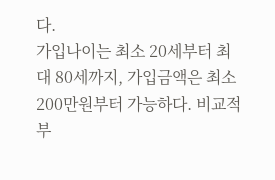다.
가입나이는 최소 20세부터 최대 80세까지, 가입금액은 최소 200만원부터 가능하다. 비교적 부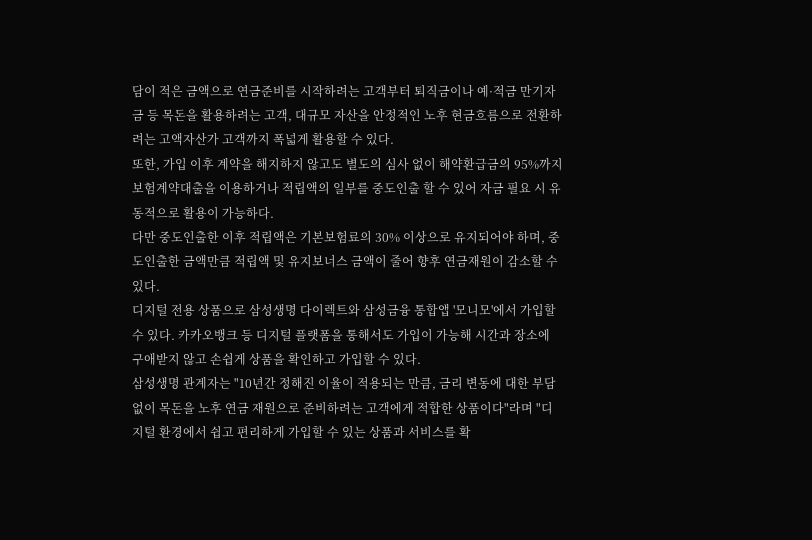담이 적은 금액으로 연금준비를 시작하려는 고객부터 퇴직금이나 예·적금 만기자금 등 목돈을 활용하려는 고객, 대규모 자산을 안정적인 노후 현금흐름으로 전환하려는 고액자산가 고객까지 폭넓게 활용할 수 있다.
또한, 가입 이후 계약을 해지하지 않고도 별도의 심사 없이 해약환급금의 95%까지 보험계약대출을 이용하거나 적립액의 일부를 중도인출 할 수 있어 자금 필요 시 유동적으로 활용이 가능하다.
다만 중도인출한 이후 적립액은 기본보험료의 30% 이상으로 유지되어야 하며, 중도인출한 금액만큼 적립액 및 유지보너스 금액이 줄어 향후 연금재원이 감소할 수 있다.
디지털 전용 상품으로 삼성생명 다이렉트와 삼성금융 통합앱 '모니모'에서 가입할 수 있다. 카카오뱅크 등 디지털 플랫폼을 통해서도 가입이 가능해 시간과 장소에 구애받지 않고 손쉽게 상품을 확인하고 가입할 수 있다.
삼성생명 관계자는 "10년간 정해진 이율이 적용되는 만큼, 금리 변동에 대한 부담 없이 목돈을 노후 연금 재원으로 준비하려는 고객에게 적합한 상품이다"라며 "디지털 환경에서 쉽고 편리하게 가입할 수 있는 상품과 서비스를 확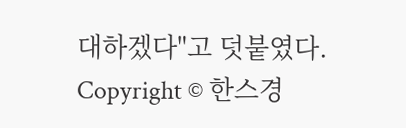대하겠다"고 덧붙였다.
Copyright © 한스경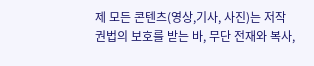제 모든 콘텐츠(영상,기사, 사진)는 저작권법의 보호를 받는 바, 무단 전재와 복사,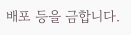배포 등을 금합니다.